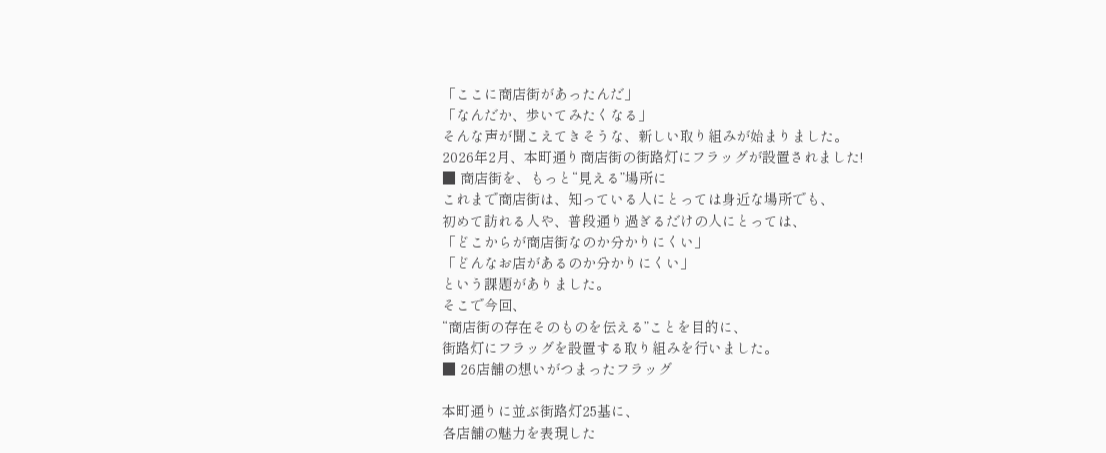「ここに商店街があったんだ」
「なんだか、歩いてみたくなる」
そんな声が聞こえてきそうな、新しい取り組みが始まりました。
2026年2月、本町通り商店街の街路灯にフラッグが設置されました!
■ 商店街を、もっと“見える”場所に
これまで商店街は、知っている人にとっては身近な場所でも、
初めて訪れる人や、普段通り過ぎるだけの人にとっては、
「どこからが商店街なのか分かりにくい」
「どんなお店があるのか分かりにくい」
という課題がありました。
そこで今回、
“商店街の存在そのものを伝える”ことを目的に、
街路灯にフラッグを設置する取り組みを行いました。
■ 26店舗の想いがつまったフラッグ

本町通りに並ぶ街路灯25基に、
各店舗の魅力を表現した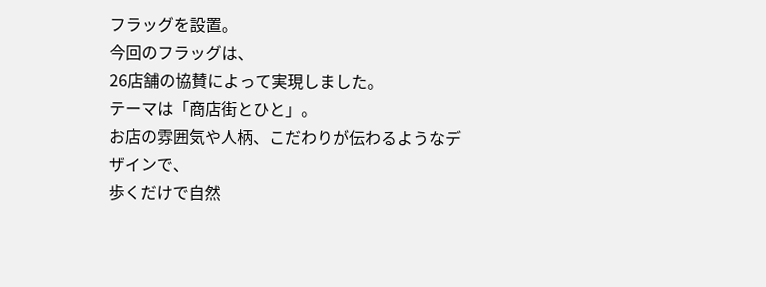フラッグを設置。
今回のフラッグは、
26店舗の協賛によって実現しました。
テーマは「商店街とひと」。
お店の雰囲気や人柄、こだわりが伝わるようなデザインで、
歩くだけで自然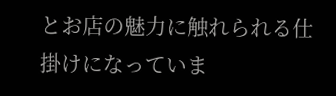とお店の魅力に触れられる仕掛けになっていま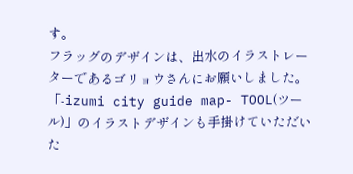す。
フラッグのデザインは、出水のイラストレーターであるゴリョウさんにお願いしました。
「-izumi city guide map- TOOL(ツール)」のイラストデザインも手掛けていただいた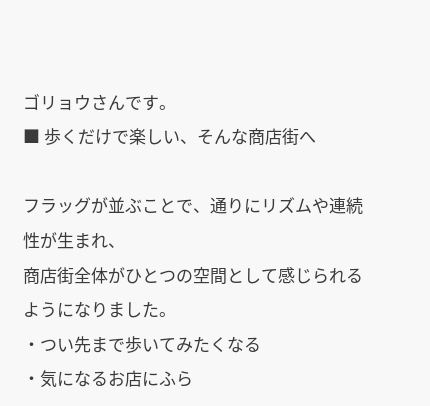ゴリョウさんです。
■ 歩くだけで楽しい、そんな商店街へ

フラッグが並ぶことで、通りにリズムや連続性が生まれ、
商店街全体がひとつの空間として感じられるようになりました。
・つい先まで歩いてみたくなる
・気になるお店にふら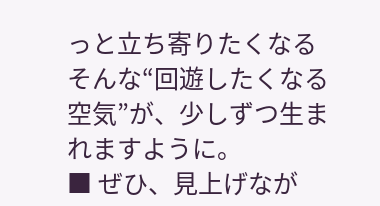っと立ち寄りたくなる
そんな“回遊したくなる空気”が、少しずつ生まれますように。
■ ぜひ、見上げなが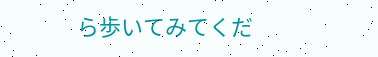ら歩いてみてくだ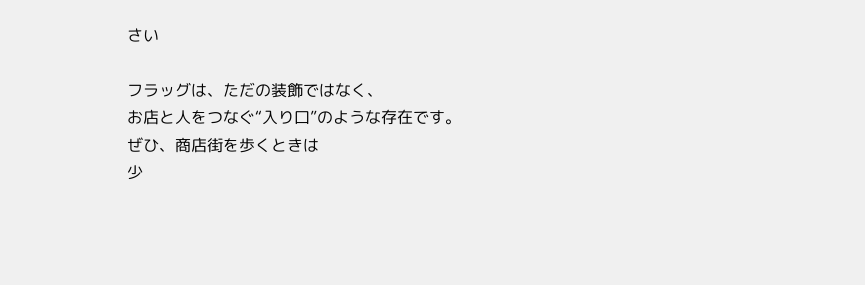さい

フラッグは、ただの装飾ではなく、
お店と人をつなぐ“入り口”のような存在です。
ぜひ、商店街を歩くときは
少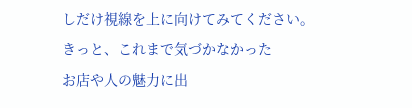しだけ視線を上に向けてみてください。
きっと、これまで気づかなかった
お店や人の魅力に出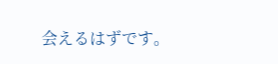会えるはずです。